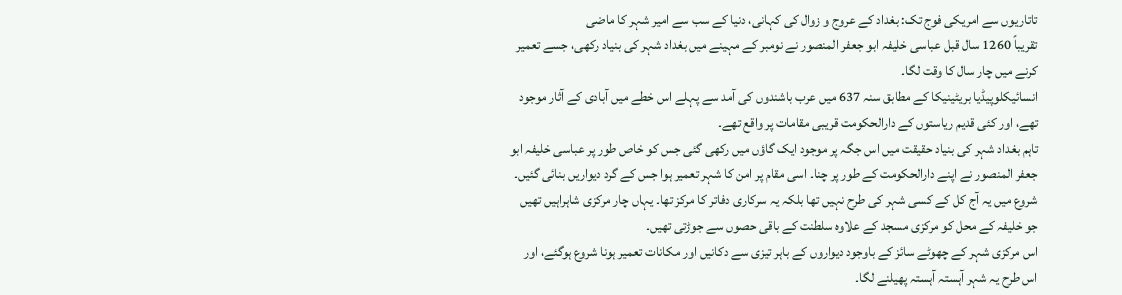تاتاریوں سے امریکی فوج تک: بغداد کے عروج و زوال کی کہانی، دنیا کے سب سے امیر شہر کا ماضی
تقریباً 1260 سال قبل عباسی خلیفہ ابو جعفر المنصور نے نومبر کے مہینے میں بغداد شہر کی بنیاد رکھی، جسے تعمیر کرنے میں چار سال کا وقت لگا۔
انسائیکلوپیڈیا بریٹینیکا کے مطابق سنہ 637 میں عرب باشندوں کی آمد سے پہلے اس خطے میں آبادی کے آثار موجود تھے، اور کئی قدیم ریاستوں کے دارالحکومت قریبی مقامات پر واقع تھے۔
تاہم بغداد شہر کی بنیاد حقیقت میں اس جگہ پر موجود ایک گاؤں میں رکھی گئی جس کو خاص طور پر عباسی خلیفہ ابو جعفر المنصور نے اپنے دارالحکومت کے طور پر چنا۔ اسی مقام پر امن کا شہر تعمیر ہوا جس کے گرد دیواریں بنائی گئیں۔
شروع میں یہ آج کل کے کسی شہر کی طرح نہیں تھا بلکہ یہ سرکاری دفاتر کا مرکز تھا۔ یہاں چار مرکزی شاہراہیں تھیں جو خلیفہ کے محل کو مرکزی مسجد کے علاوہ سلطنت کے باقی حصوں سے جوڑتی تھیں۔
اس مرکزی شہر کے چھوٹے سائز کے باوجود دیواروں کے باہر تیزی سے دکانیں اور مکانات تعمیر ہونا شروع ہوگئے، اور اس طرح یہ شہر آہستہ آہستہ پھیلنے لگا۔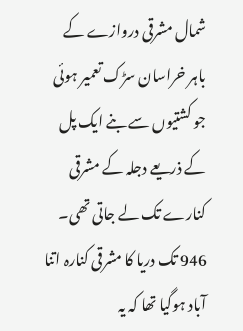شمال مشرقی دروازے کے باہر خراسان سڑک تعمیر ہوئی جو کشتیوں سے بنے ایک پل کے ذریعے دجلہ کے مشرقی کنارے تک لے جاتی تھی۔
946 تک دریا کا مشرقی کنارہ اتنا آباد ہوگیا تھا کہ یہ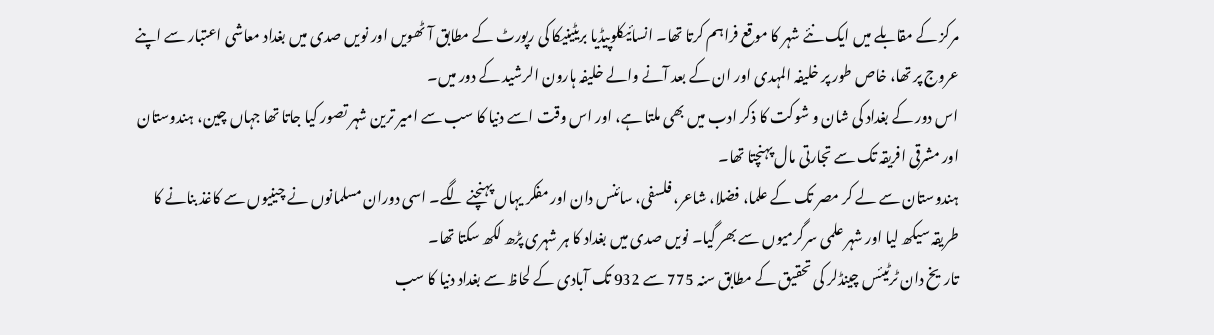مرکز کے مقابلے میں ایک نئے شہر کا موقع فراہم کرتا تھا۔ انسائیکلوپیڈیا بریٹینیکا کی رپورٹ کے مطابق آٹھویں اور نویں صدی میں بغداد معاشی اعتبار سے اپنے عروج پر تھا، خاص طور پر خلیفہ المہدی اور ان کے بعد آنے والے خلیفہ ہارون الرشید کے دور میں۔
اس دور کے بغداد کی شان و شوکت کا ذکر ادب میں بھی ملتا ہے، اور اس وقت اسے دنیا کا سب سے امیر ترین شہر تصور کیا جاتا تھا جہاں چین، ہندوستان اور مشرقی افریقہ تک سے تجارتی مال پہنچتا تھا۔
ہندوستان سے لے کر مصر تک کے علما، فضلا، شاعر، فلسفی، سائنس دان اور مفکر یہاں پہنچنے لگے۔ اسی دوران مسلمانوں نے چینیوں سے کاغذ بنانے کا طریقہ سیکھ لیا اور شہر علمی سرگرمیوں سے بھر گیا۔ نویں صدی میں بغداد کا ہر شہری پڑھ لکھ سکتا تھا۔
تاریخ دان ٹرٹیئس چینڈلر کی تحقیق کے مطابق سنہ 775 سے 932 تک آبادی کے لحاظ سے بغداد دنیا کا سب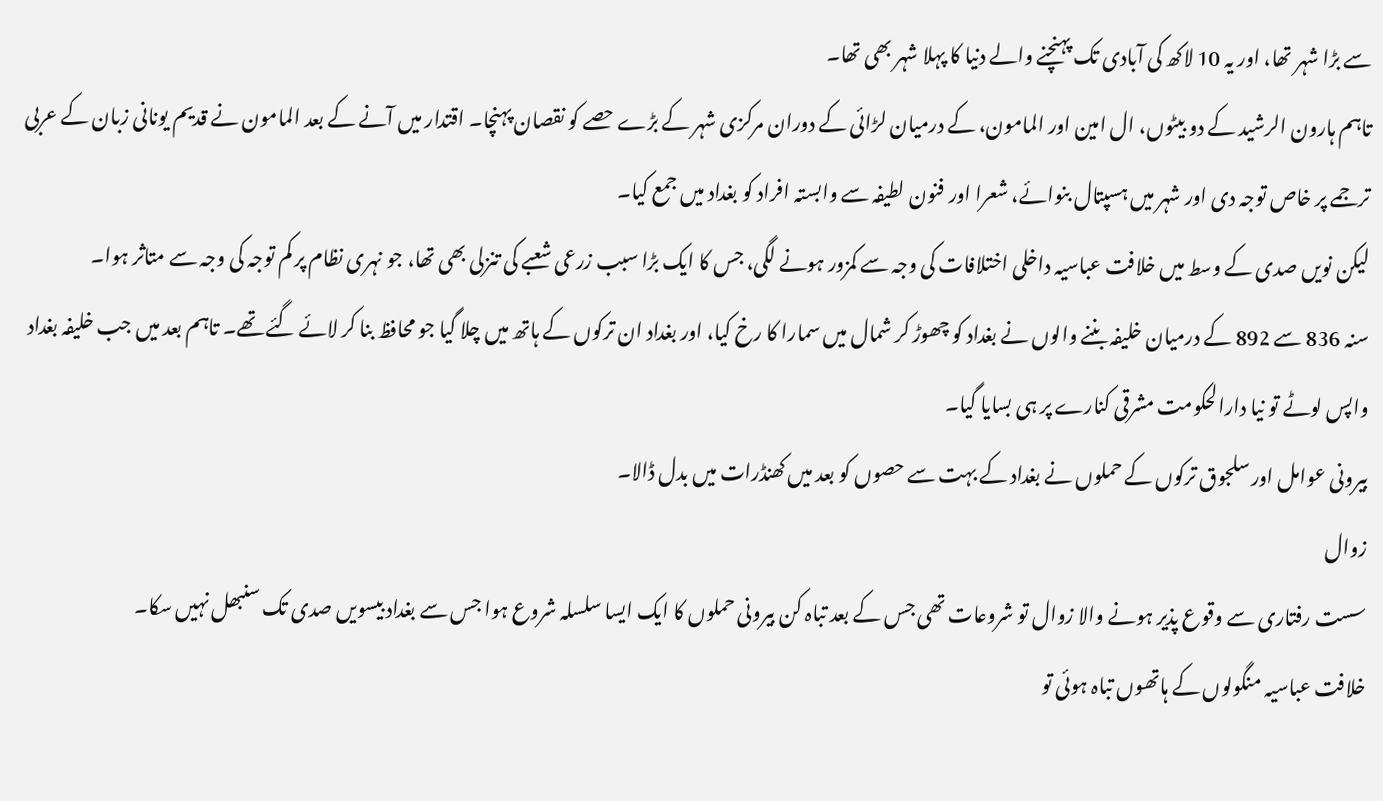سے بڑا شہر تھا، اور یہ 10 لاکھ کی آبادی تک پہنچنے والے دنیا کا پہلا شہر بھی تھا۔
تاہم ہارون الرشید کے دو بیٹوں، ال امین اور المامون، کے درمیان لڑائی کے دوران مرکزی شہر کے بڑے حصے کو نقصان پہنچا۔ اقتدار میں آنے کے بعد المامون نے قدیم یونانی زبان کے عربی ترجمے پر خاص توجہ دی اور شہر میں ہسپتال بنوائے، شعرا اور فنون لطیفہ سے وابستہ افراد کو بغداد میں جمع کیا۔
لیکن نویں صدی کے وسط میں خلافت عباسیہ داخلی اختلافات کی وجہ سے کمزور ہونے لگی، جس کا ایک بڑا سبب زرعی شعبے کی تنزلی بھی تھا، جو نہری نظام پر کم توجہ کی وجہ سے متاثر ہوا۔
سنہ 836 سے 892 کے درمیان خلیفہ بننے والوں نے بغداد کو چھوڑ کر شمال میں سمارا کا رخ کیا، اور بغداد ان ترکوں کے ہاتھ میں چلا گیا جو محافظ بنا کر لائے گئے تھے۔ تاہم بعد میں جب خلیفہ بغداد واپس لوٹے تو نیا دارالحکومت مشرقی کنارے پر ہی بسایا گیا۔
بیرونی عوامل اور سلجوق ترکوں کے حملوں نے بغداد کے بہت سے حصوں کو بعد میں کھنڈرات میں بدل ڈالا۔
زوال
سست رفتاری سے وقوع پذیر ہونے والا زوال تو شروعات تھی جس کے بعد تباہ کن بیرونی حملوں کا ایک ایسا سلسلہ شروع ہوا جس سے بغداد بیسویں صدی تک سنبھل نہیں سکا۔
خلافت عباسیہ منگولوں کے ہاتھوں تباہ ہوئی تو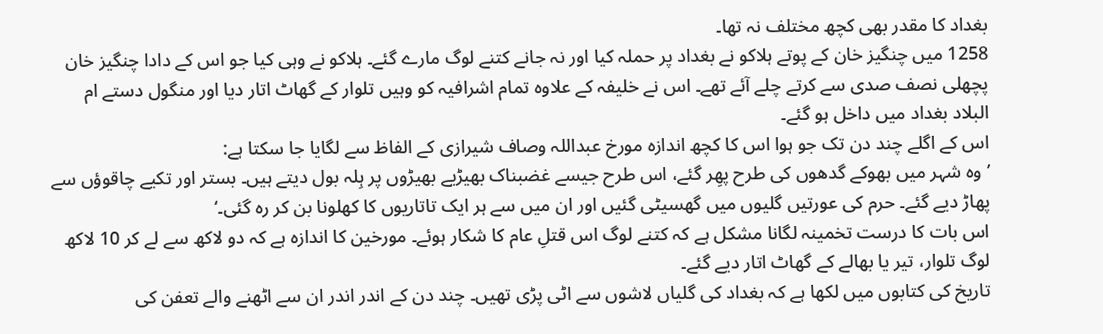بغداد کا مقدر بھی کچھ مختلف نہ تھا۔
1258 میں چنگیز خان کے پوتے ہلاکو نے بغداد پر حملہ کیا اور نہ جانے کتنے لوگ مارے گئے۔ ہلاکو نے وہی کیا جو اس کے دادا چنگیز خان پچھلی نصف صدی سے کرتے چلے آئے تھے۔ اس نے خلیفہ کے علاوہ تمام اشرافیہ کو وہیں تلوار کے گھاٹ اتار دیا اور منگول دستے ام البلاد بغداد میں داخل ہو گئے۔
اس کے اگلے چند دن تک جو ہوا اس کا کچھ اندازہ مورخ عبداللہ وصاف شیرازی کے الفاظ سے لگایا جا سکتا ہے:
’وہ شہر میں بھوکے گدھوں کی طرح پھِر گئے، اس طرح جیسے غضبناک بھیڑیے بھیڑوں پر ہِلہ بول دیتے ہیں۔ بستر اور تکیے چاقوؤں سے پھاڑ دیے گئے۔ حرم کی عورتیں گلیوں میں گھسیٹی گئیں اور ان میں سے ہر ایک تاتاریوں کا کھلونا بن کر رہ گئی۔‘
اس بات کا درست تخمینہ لگانا مشکل ہے کہ کتنے لوگ اس قتلِ عام کا شکار ہوئے۔ مورخین کا اندازہ ہے کہ دو لاکھ سے لے کر 10 لاکھ لوگ تلوار، تیر یا بھالے کے گھاٹ اتار دیے گئے۔
تاریخ کی کتابوں میں لکھا ہے کہ بغداد کی گلیاں لاشوں سے اٹی پڑی تھیں۔ چند دن کے اندر اندر ان سے اٹھنے والے تعفن کی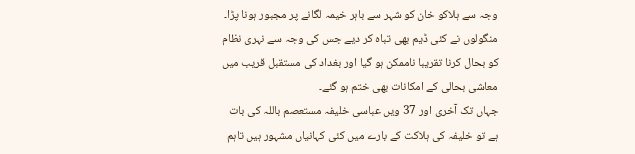وجہ سے ہلاکو خان کو شہر سے باہر خیمہ لگانے پر مجبور ہونا پڑا۔ منگولوں نے کئی ڈیم بھی تباہ کر دیے جس کی وجہ سے نہری نظام کو بحال کرنا تقریبا ناممکن ہو گیا اور بغداد کی مستقبل قریب میں معاشی بحالی کے امکانات بھی ختم ہو گئے۔
جہاں تک آخری اور 37 ویں عباسی خلیفہ مستعصم باللہ کی بات ہے تو خلیفہ کی ہلاکت کے بارے میں کئی کہانیاں مشہور ہیں تاہم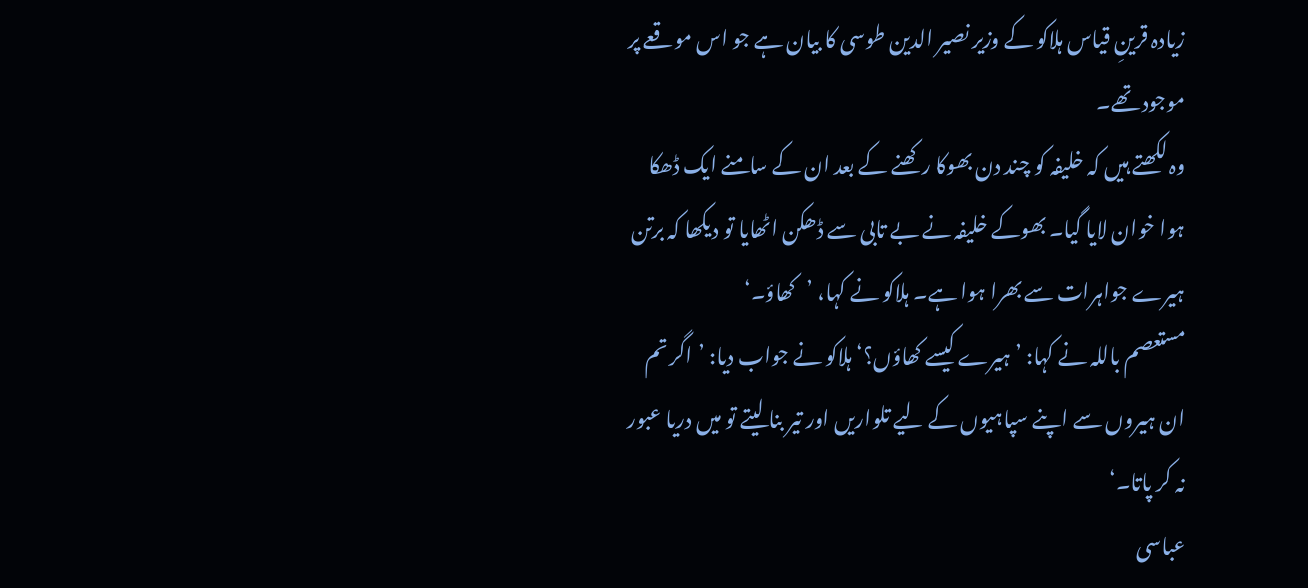زیادہ قرینِ قیاس ہلاکو کے وزیر نصیر الدین طوسی کا بیان ہے جو اس موقعے پر موجود تھے۔
وہ لکھتے ہیں کہ خلیفہ کو چند دن بھوکا رکھنے کے بعد ان کے سامنے ایک ڈھکا ہوا خوان لایا گیا۔ بھوکے خلیفہ نے بے تابی سے ڈھکن اٹھایا تو دیکھا کہ برتن ہیرے جواہرات سے بھرا ہوا ہے۔ ہلاکو نے کہا، ’کھاؤ۔‘
مستعصم باللہ نے کہا: ’ہیرے کیسے کھاؤں؟‘ ہلاکو نے جواب دیا: ’اگر تم ان ہیروں سے اپنے سپاہیوں کے لیے تلواریں اور تیر بنا لیتے تو میں دریا عبور نہ کر پاتا۔‘
عباسی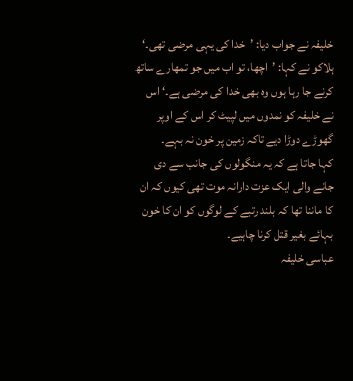خلیفہ نے جواب دیا: ’خدا کی یہی مرضی تھی۔‘
ہلاکو نے کہا: ’اچھا، تو اب میں جو تمھارے ساتھ کرنے جا رہا ہوں وہ بھی خدا کی مرضی ہے۔‘ اس نے خلیفہ کو نمدوں میں لپیٹ کر اس کے اوپر گھوڑے دوڑا دیے تاکہ زمین پر خون نہ بہے۔
کہا جاتا ہے کہ یہ منگولوں کی جانب سے دی جانے والی ایک عزت دارانہ موت تھی کیوں کہ ان کا ماننا تھا کہ بلند رتبے کے لوگوں کو ان کا خون بہائے بغیر قتل کرنا چاہیے۔
عباسی خلیفہ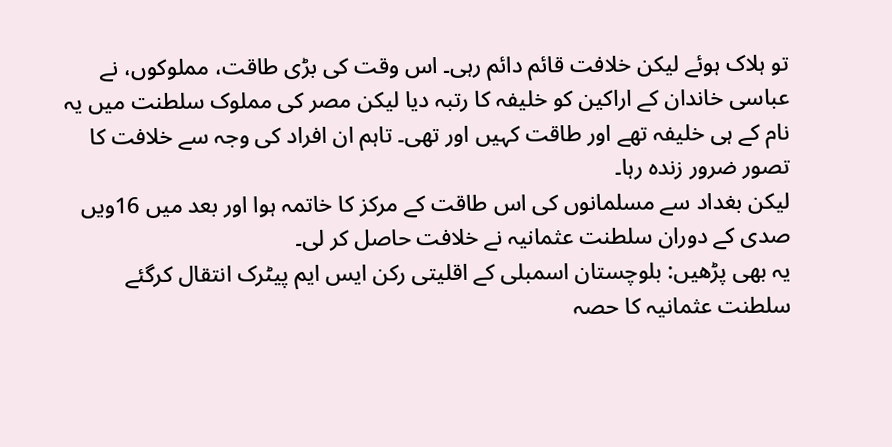تو ہلاک ہوئے لیکن خلافت قائم دائم رہی۔ اس وقت کی بڑی طاقت، مملوکوں، نے عباسی خاندان کے اراکین کو خلیفہ کا رتبہ دیا لیکن مصر کی مملوک سلطنت میں یہ نام کے ہی خلیفہ تھے اور طاقت کہیں اور تھی۔ تاہم ان افراد کی وجہ سے خلافت کا تصور ضرور زندہ رہا۔
لیکن بغداد سے مسلمانوں کی اس طاقت کے مرکز کا خاتمہ ہوا اور بعد میں 16ویں صدی کے دوران سلطنت عثمانیہ نے خلافت حاصل کر لی۔
یہ بھی پڑھیں: بلوچستان اسمبلی کے اقلیتی رکن ایس ایم پیٹرک انتقال کرگئے
سلطنت عثمانیہ کا حصہ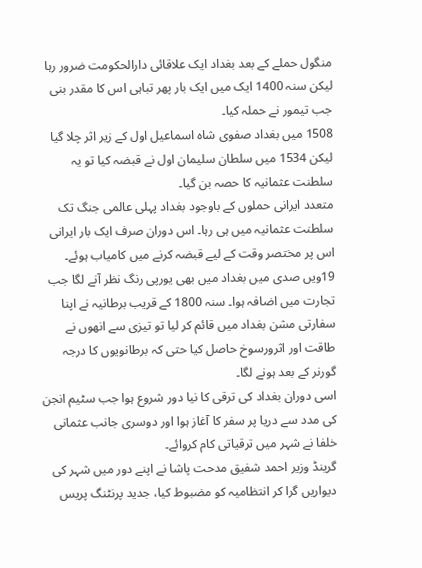منگول حملے کے بعد بغداد ایک علاقائی دارالحکومت ضرور رہا لیکن سنہ 1400 ایک میں ایک بار پھر تباہی اس کا مقدر بنی جب تیمور نے حملہ کیا۔
1508 میں بغداد صفوی شاہ اسماعیل اول کے زیر اثر چلا گیا لیکن 1534 میں سلطان سلیمان اول نے قبضہ کیا تو یہ سلطنت عثمانیہ کا حصہ بن گیا۔
متعدد ایرانی حملوں کے باوجود بغداد پہلی عالمی جنگ تک سلطنت عثمانیہ میں ہی رہا۔ اس دوران صرف ایک بار ایرانی اس پر مختصر وقت کے لیے قبضہ کرنے میں کامیاب ہوئے۔
19ویں صدی میں بغداد میں بھی یورپی رنگ نظر آنے لگا جب تجارت میں اضافہ ہوا۔ سنہ 1800 کے قریب برطانیہ نے اپنا سفارتی مشن بغداد میں قائم کر لیا تو تیزی سے انھوں نے طاقت اور اثرورسوخ حاصل کیا حتی کہ برطانویوں کا درجہ گورنر کے بعد ہونے لگا۔
اسی دوران بغداد کی ترقی کا نیا دور شروع ہوا جب سٹیم انجن کی مدد سے دریا پر سفر کا آغاز ہوا اور دوسری جانب عثمانی خلفا نے شہر میں ترقیاتی کام کروائے۔
گرینڈ وزیر احمد شفیق مدحت پاشا نے اپنے دور میں شہر کی دیواریں گرا کر انتظامیہ کو مضبوط کیا، جدید پرنٹنگ پریس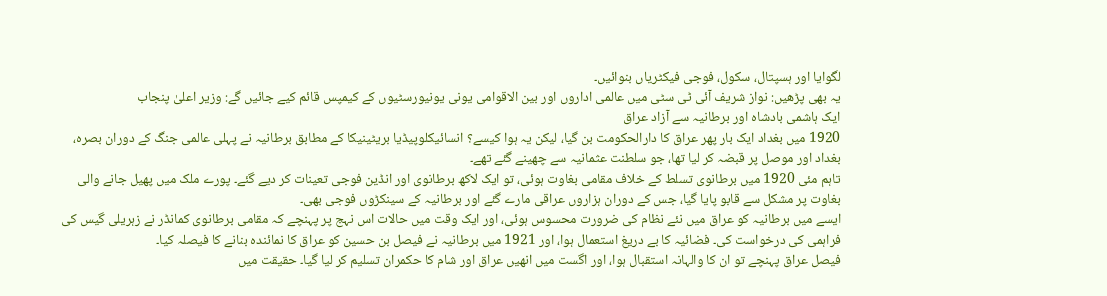لگوایا اور ہسپتال، سکول، فوجی فیکٹریاں بنوائیں۔
یہ بھی پڑھیں: نواز شریف آئی ٹی سٹی میں عالمی اداروں اور بین الاقوامی یونی یونیورسٹیوں کے کیمپس قائم کیے جائیں گے: وزیر اعلیٰ پنجاب
ایک ہاشمی بادشاہ اور برطانیہ سے آزاد عراق
1920 میں بغداد ایک بار پھر عراق کا دارالحکومت بن گیا، لیکن یہ ہوا کیسے؟ انسائیکلوپیڈیا بریٹینیکا کے مطابق برطانیہ نے پہلی عالمی جنگ کے دوران بصرہ، بغداد اور موصل پر قبضہ کر لیا تھا، جو سلطنت عثمانیہ سے چھینے گئے تھے۔
تاہم مئی 1920 میں برطانوی تسلط کے خلاف مقامی بغاوت ہوئی، تو ایک لاکھ برطانوی اور انڈین فوجی تعینات کر دیے گئے۔ پورے ملک میں پھیل جانے والی بغاوت پر مشکل سے قابو پایا گیا، جس کے دوران ہزاروں عراقی مارے گئے اور برطانیہ کے سینکڑوں فوجی بھی۔
ایسے میں برطانیہ کو عراق میں نئے نظام کی ضرورت محسوس ہوئی، اور ایک وقت میں حالات اس نہج پر پہنچے کہ مقامی برطانوی کمانڈر نے زہریلی گیس کی فراہمی کی درخواست کی۔ فضائیہ کا بے دریغ استعمال ہوا، اور 1921 میں برطانیہ نے فیصل بن حسین کو عراق کا نمائندہ بنانے کا فیصلہ کیا۔
فیصل عراق پہنچے تو ان کا والہانہ استقبال ہوا، اور اگست میں انھیں عراق اور شام کا حکمران تسلیم کر لیا گیا۔ حقیقت میں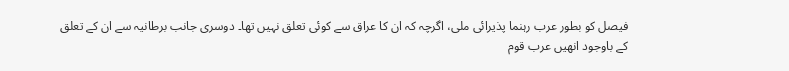فیصل کو بطور عرب رہنما پذیرائی ملی، اگرچہ کہ ان کا عراق سے کوئی تعلق نہیں تھا۔ دوسری جانب برطانیہ سے ان کے تعلق کے باوجود انھیں عرب قوم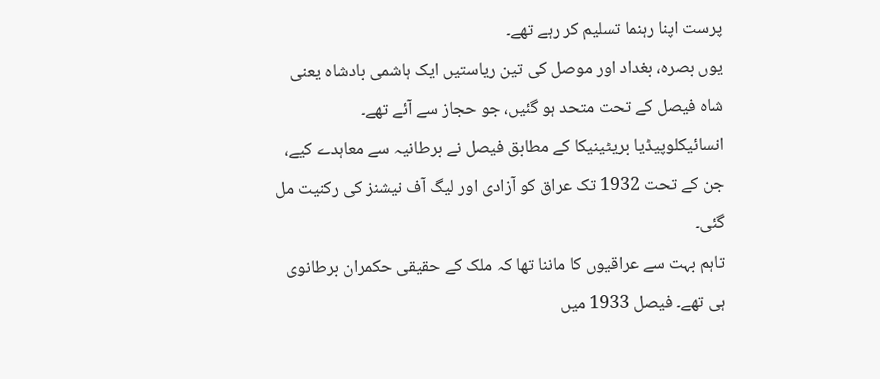پرست اپنا رہنما تسلیم کر رہے تھے۔
یوں بصرہ، بغداد اور موصل کی تین ریاستیں ایک ہاشمی بادشاہ یعنی شاہ فیصل کے تحت متحد ہو گئیں، جو حجاز سے آئے تھے۔ انسائیکلوپیڈیا بریٹینیکا کے مطابق فیصل نے برطانیہ سے معاہدے کیے، جن کے تحت 1932 تک عراق کو آزادی اور لیگ آف نیشنز کی رکنیت مل گئی۔
تاہم بہت سے عراقیوں کا ماننا تھا کہ ملک کے حقیقی حکمران برطانوی ہی تھے۔ فیصل 1933 میں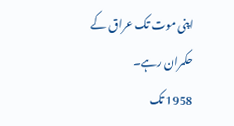اپنی موت تک عراق کے حکمران رہے۔
1958 تک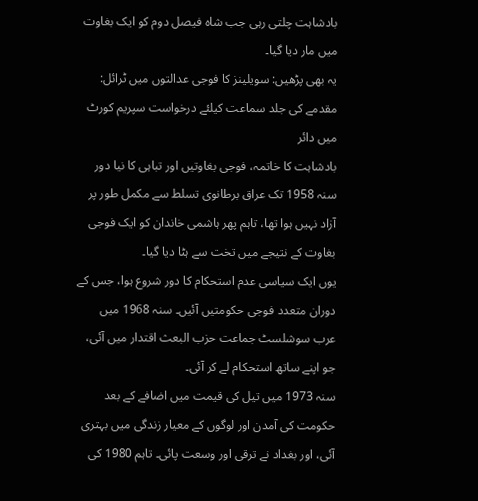بادشاہت چلتی رہی جب شاہ فیصل دوم کو ایک بغاوت میں مار دیا گیا۔
یہ بھی پڑھیں: سویلینز کا فوجی عدالتوں میں ٹرائل: مقدمے کی جلد سماعت کیلئے درخواست سپریم کورٹ میں دائر
بادشاہت کا خاتمہ، فوجی بغاوتیں اور تباہی کا نیا دور
سنہ 1958 تک عراق برطانوی تسلط سے مکمل طور پر آزاد نہیں ہوا تھا، تاہم پھر ہاشمی خاندان کو ایک فوجی بغاوت کے نتیجے میں تخت سے ہٹا دیا گیا۔
یوں ایک سیاسی عدم استحکام کا دور شروع ہوا، جس کے دوران متعدد فوجی حکومتیں آئیں۔ سنہ 1968 میں عرب سوشلسٹ جماعت حزب البعث اقتدار میں آئی، جو اپنے ساتھ استحکام لے کر آئی۔
سنہ 1973 میں تیل کی قیمت میں اضافے کے بعد حکومت کی آمدن اور لوگوں کے معیار زندگی میں بہتری آئی، اور بغداد نے ترقی اور وسعت پائی۔ تاہم 1980 کی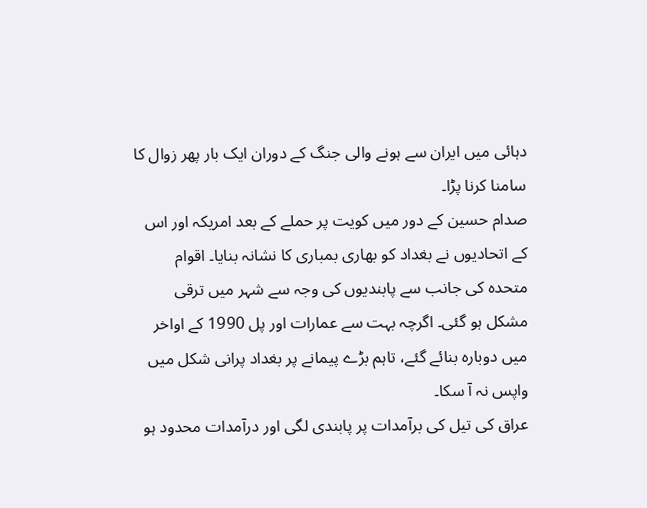دہائی میں ایران سے ہونے والی جنگ کے دوران ایک بار پھر زوال کا سامنا کرنا پڑا۔
صدام حسین کے دور میں کویت پر حملے کے بعد امریکہ اور اس کے اتحادیوں نے بغداد کو بھاری بمباری کا نشانہ بنایا۔ اقوام متحدہ کی جانب سے پابندیوں کی وجہ سے شہر میں ترقی مشکل ہو گئی۔ اگرچہ بہت سے عمارات اور پل 1990 کے اواخر میں دوبارہ بنائے گئے، تاہم بڑے پیمانے پر بغداد پرانی شکل میں واپس نہ آ سکا۔
عراق کی تیل کی برآمدات پر پابندی لگی اور درآمدات محدود ہو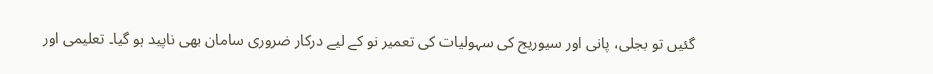گئیں تو بجلی، پانی اور سیوریج کی سہولیات کی تعمیر نو کے لیے درکار ضروری سامان بھی ناپید ہو گیا۔ تعلیمی اور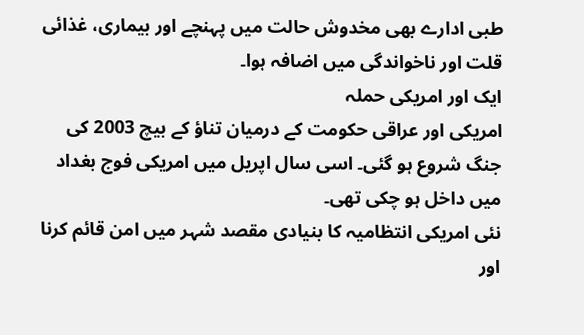طبی ادارے بھی مخدوش حالت میں پہنچے اور بیماری، غذائی قلت اور ناخواندگی میں اضافہ ہوا۔
ایک اور امریکی حملہ
امریکی اور عراقی حکومت کے درمیان تناؤ کے بیچ 2003 کی جنگ شروع ہو گئی۔ اسی سال اپریل میں امریکی فوج بغداد میں داخل ہو چکی تھی۔
نئی امریکی انتظامیہ کا بنیادی مقصد شہر میں امن قائم کرنا اور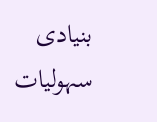بنیادی سہولیات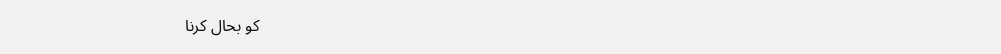کو بحال کرنا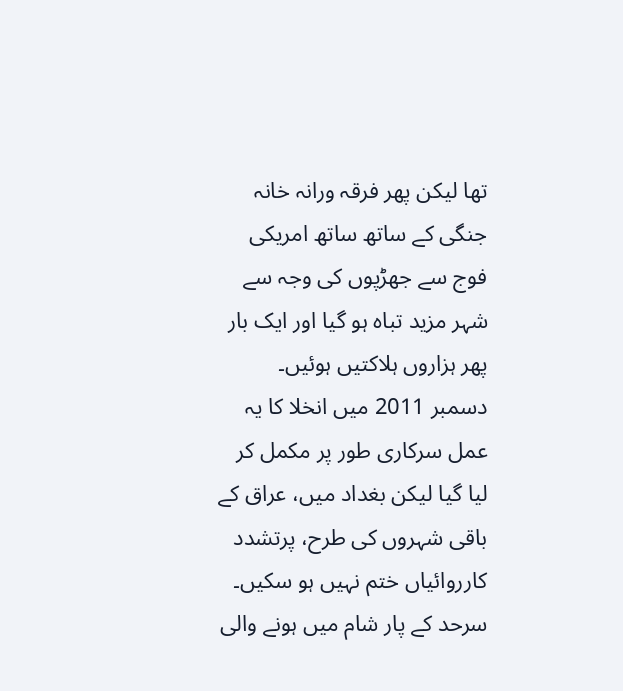تھا لیکن پھر فرقہ ورانہ خانہ جنگی کے ساتھ ساتھ امریکی فوج سے جھڑپوں کی وجہ سے شہر مزید تباہ ہو گیا اور ایک بار پھر ہزاروں ہلاکتیں ہوئیں۔
دسمبر 2011 میں انخلا کا یہ عمل سرکاری طور پر مکمل کر لیا گیا لیکن بغداد میں، عراق کے باقی شہروں کی طرح، پرتشدد کارروائیاں ختم نہیں ہو سکیں۔ سرحد کے پار شام میں ہونے والی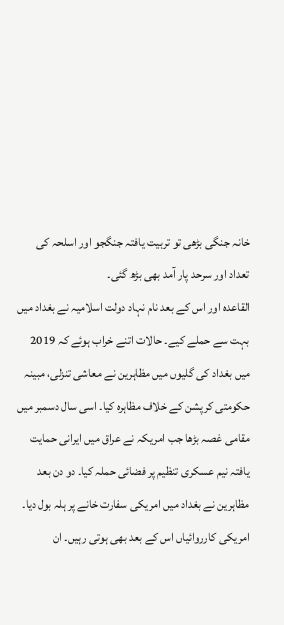خانہ جنگی بڑھی تو تربیت یافتہ جنگجو اور اسلحہ کی تعداد اور سرحد پار آمد بھی بڑھ گئی۔
القاعدہ اور اس کے بعد نام نہاد دولت اسلامیہ نے بغداد میں بہت سے حملے کیے۔ حالات اتنے خراب ہوئے کہ 2019 میں بغداد کی گلیوں میں مظاہرین نے معاشی تنزلی، مبینہ حکومتی کرپشن کے خلاف مظاہرہ کیا۔ اسی سال دسمبر میں مقامی غصہ بڑھا جب امریکہ نے عراق میں ایرانی حمایت یافتہ نیم عسکری تنظیم پر فضائی حملہ کیا۔ دو دن بعد مظاہرین نے بغداد میں امریکی سفارت خانے پر ہلہ بول دیا۔
امریکی کارروائیاں اس کے بعد بھی ہوتی رہیں۔ ان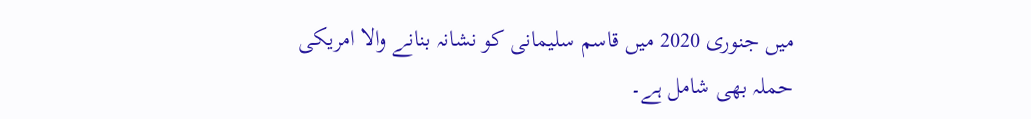میں جنوری 2020 میں قاسم سلیمانی کو نشانہ بنانے والا امریکی حملہ بھی شامل ہے۔